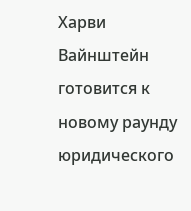Харви Вайнштейн готовится к новому раунду юридического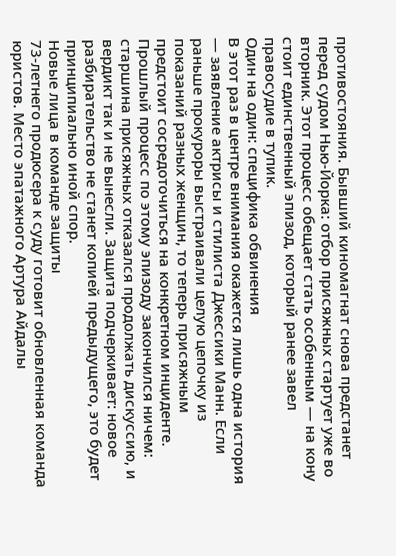противостояния. Бывший киномагнат снова предстанет перед судом Нью-Йорка: отбор присяжных стартует уже во вторник. Этот процесс обещает стать особенным — на кону стоит единственный эпизод, который ранее завел правосудие в тупик.
Один на один: специфика обвинения
В этот раз в центре внимания окажется лишь одна история — заявление актрисы и стилиста Джессики Манн. Если раньше прокуроры выстраивали целую цепочку из показаний разных женщин, то теперь присяжным предстоит сосредоточиться на конкретном инциденте. Прошлый процесс по этому эпизоду закончился ничем: старшина присяжных отказался продолжать дискуссию, и вердикт так и не вынесли. Защита подчеркивает: новое разбирательство не станет копией предыдущего, это будет принципиально иной спор.
Новые лица в команде защиты
73-летнего продюсера к суду готовит обновленная команда юристов. Место эпатажного Артура Айдалы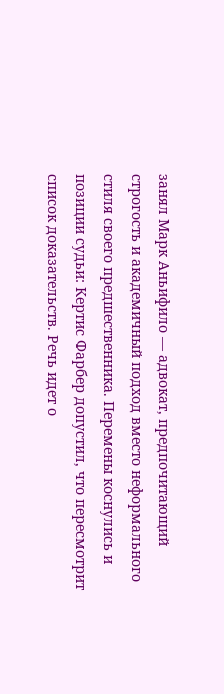занял Марк Аньифило — адвокат, предпочитающий строгость и академичный подход вместо неформального стиля своего предшественника. Перемены коснулись и позиции судьи: Кертис Фарбер допустил, что пересмотрит список доказательств. Речь идет о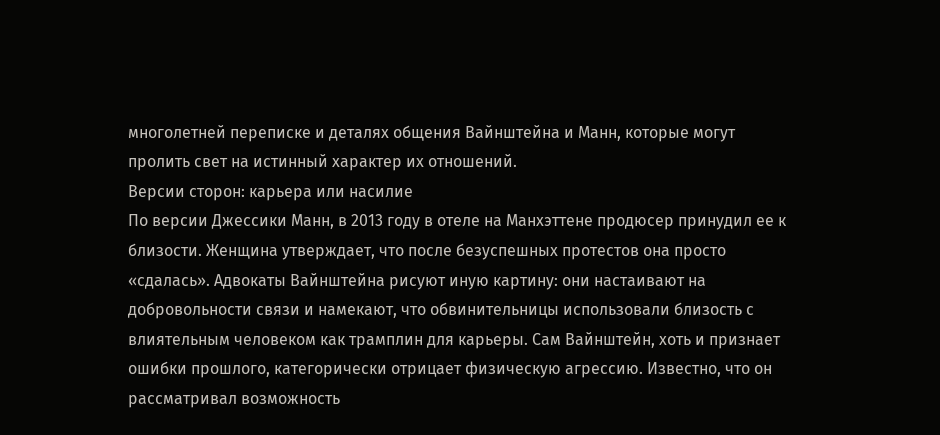многолетней переписке и деталях общения Вайнштейна и Манн, которые могут пролить свет на истинный характер их отношений.
Версии сторон: карьера или насилие
По версии Джессики Манн, в 2013 году в отеле на Манхэттене продюсер принудил ее к близости. Женщина утверждает, что после безуспешных протестов она просто «сдалась». Адвокаты Вайнштейна рисуют иную картину: они настаивают на добровольности связи и намекают, что обвинительницы использовали близость с влиятельным человеком как трамплин для карьеры. Сам Вайнштейн, хоть и признает ошибки прошлого, категорически отрицает физическую агрессию. Известно, что он рассматривал возможность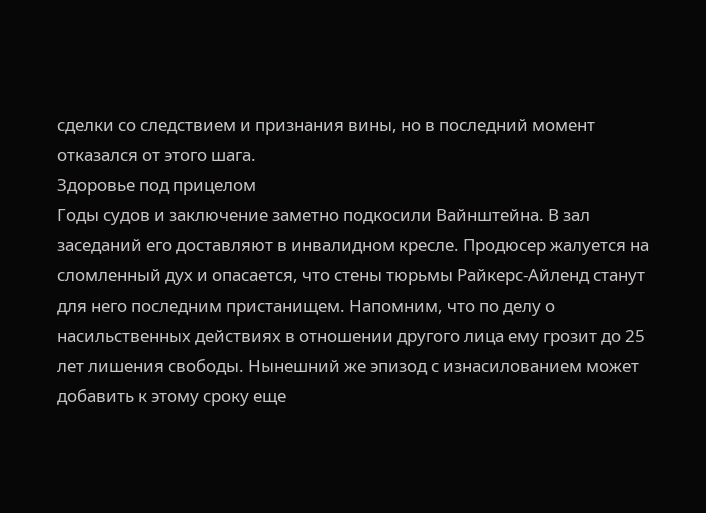сделки со следствием и признания вины, но в последний момент отказался от этого шага.
Здоровье под прицелом
Годы судов и заключение заметно подкосили Вайнштейна. В зал заседаний его доставляют в инвалидном кресле. Продюсер жалуется на сломленный дух и опасается, что стены тюрьмы Райкерс-Айленд станут для него последним пристанищем. Напомним, что по делу о насильственных действиях в отношении другого лица ему грозит до 25 лет лишения свободы. Нынешний же эпизод с изнасилованием может добавить к этому сроку еще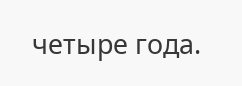четыре года.